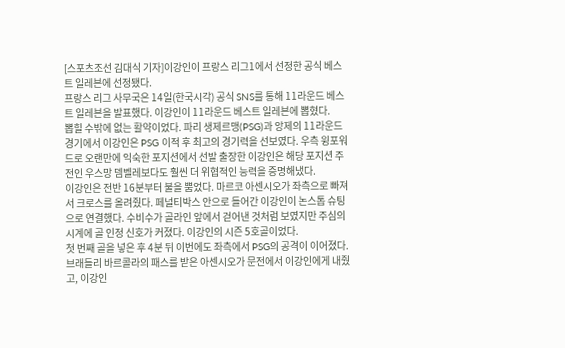[스포츠조선 김대식 기자]이강인이 프랑스 리그1에서 선정한 공식 베스트 일레븐에 선정됐다.
프랑스 리그 사무국은 14일(한국시각) 공식 SNS를 통해 11라운드 베스트 일레븐을 발표했다. 이강인이 11라운드 베스트 일레븐에 뽑혔다.
뽑힐 수밖에 없는 활약이었다. 파리 생제르맹(PSG)과 앙제의 11라운드 경기에서 이강인은 PSG 이적 후 최고의 경기력을 선보였다. 우측 윙포워드로 오랜만에 익숙한 포지션에서 선발 출장한 이강인은 해당 포지션 주전인 우스망 뎀벨레보다도 훨씬 더 위협적인 능력을 증명해냈다.
이강인은 전반 16분부터 불을 뿜었다. 마르코 아센시오가 좌측으로 빠져서 크로스를 올려줬다. 페널티박스 안으로 들어간 이강인이 논스톱 슈팅으로 연결했다. 수비수가 골라인 앞에서 걷어낸 것처럼 보였지만 주심의 시계에 골 인정 신호가 커졌다. 이강인의 시즌 5호골이었다.
첫 번째 골을 넣은 후 4분 뒤 이번에도 좌측에서 PSG의 공격이 이어졌다. 브래들리 바르콜라의 패스를 받은 아센시오가 문전에서 이강인에게 내줬고, 이강인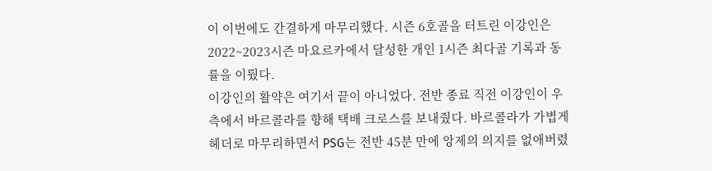이 이번에도 간결하게 마무리했다. 시즌 6호골을 터트린 이강인은 2022~2023시즌 마요르카에서 달성한 개인 1시즌 최다골 기록과 동률을 이뤘다.
이강인의 활약은 여기서 끝이 아니었다. 전반 종료 직전 이강인이 우측에서 바르콜라를 향해 택배 크로스를 보내줬다. 바르콜라가 가볍게 헤더로 마무리하면서 PSG는 전반 45분 만에 앙제의 의지를 없애버렸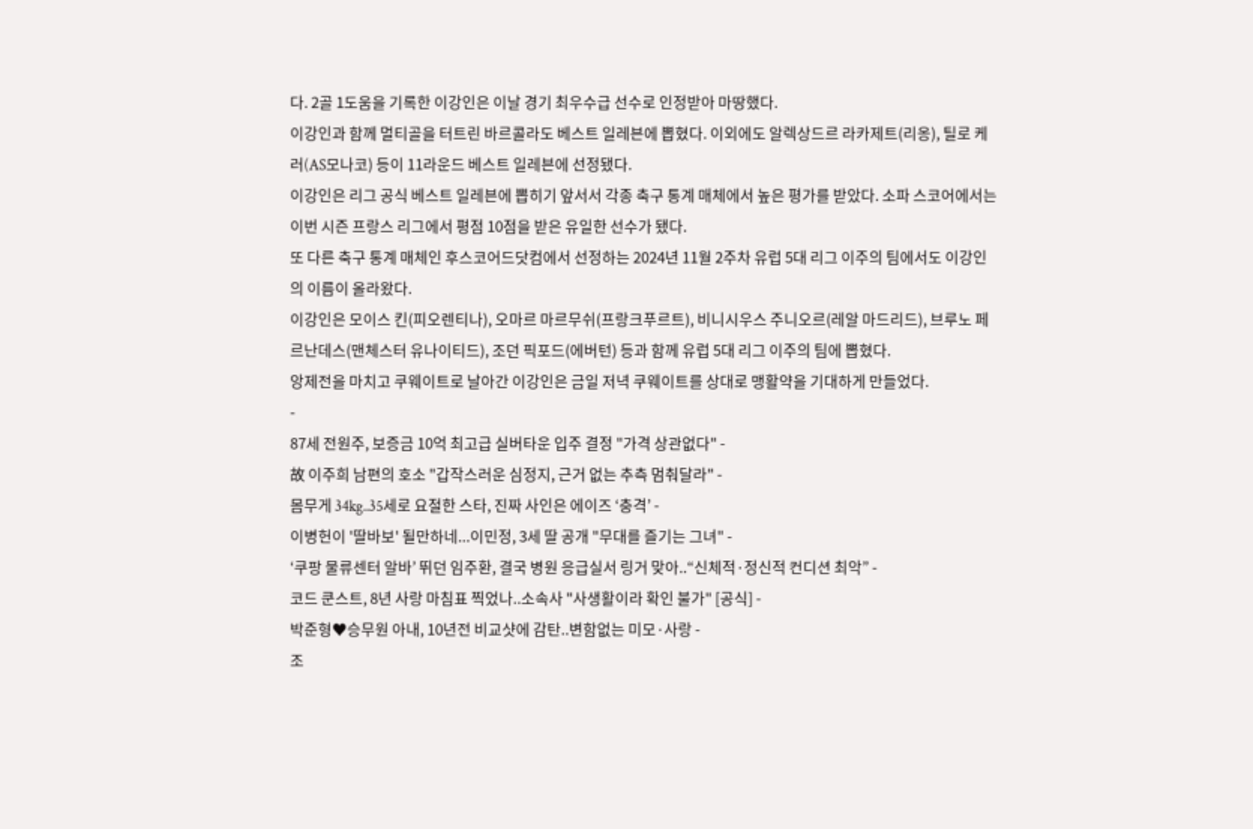다. 2골 1도움을 기록한 이강인은 이날 경기 최우수급 선수로 인정받아 마땅했다.
이강인과 함께 멀티골을 터트린 바르콜라도 베스트 일레븐에 뽑혔다. 이외에도 알렉상드르 라카제트(리옹), 틸로 케러(AS모나코) 등이 11라운드 베스트 일레븐에 선정됐다.
이강인은 리그 공식 베스트 일레븐에 뽑히기 앞서서 각종 축구 통계 매체에서 높은 평가를 받았다. 소파 스코어에서는 이번 시즌 프랑스 리그에서 평점 10점을 받은 유일한 선수가 됐다.
또 다른 축구 통계 매체인 후스코어드닷컴에서 선정하는 2024년 11월 2주차 유럽 5대 리그 이주의 팀에서도 이강인의 이름이 올라왔다.
이강인은 모이스 킨(피오렌티나), 오마르 마르무쉬(프랑크푸르트), 비니시우스 주니오르(레알 마드리드), 브루노 페르난데스(맨체스터 유나이티드), 조던 픽포드(에버턴) 등과 함께 유럽 5대 리그 이주의 팀에 뽑혔다.
앙제전을 마치고 쿠웨이트로 날아간 이강인은 금일 저녁 쿠웨이트를 상대로 맹활약을 기대하게 만들었다.
-
87세 전원주, 보증금 10억 최고급 실버타운 입주 결정 "가격 상관없다" -
故 이주희 남편의 호소 "갑작스러운 심정지, 근거 없는 추측 멈춰달라" -
몸무게 34kg..35세로 요절한 스타, 진짜 사인은 에이즈 ‘충격’ -
이병헌이 '딸바보' 될만하네...이민정, 3세 딸 공개 "무대를 즐기는 그녀" -
‘쿠팡 물류센터 알바’ 뛰던 임주환, 결국 병원 응급실서 링거 맞아..“신체적·정신적 컨디션 최악” -
코드 쿤스트, 8년 사랑 마침표 찍었나..소속사 "사생활이라 확인 불가" [공식] -
박준형♥승무원 아내, 10년전 비교샷에 감탄..변함없는 미모·사랑 -
조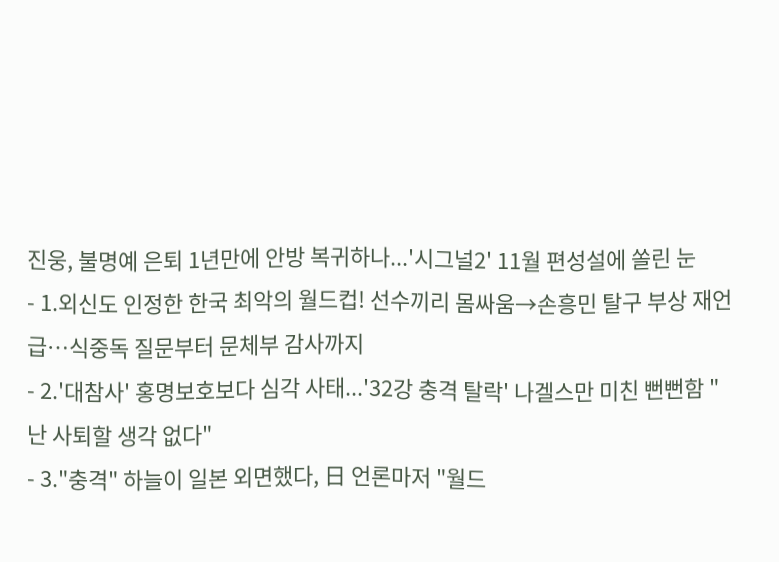진웅, 불명예 은퇴 1년만에 안방 복귀하나...'시그널2' 11월 편성설에 쏠린 눈
- 1.외신도 인정한 한국 최악의 월드컵! 선수끼리 몸싸움→손흥민 탈구 부상 재언급…식중독 질문부터 문체부 감사까지
- 2.'대참사' 홍명보호보다 심각 사태...'32강 충격 탈락' 나겔스만 미친 뻔뻔함 "난 사퇴할 생각 없다"
- 3."충격" 하늘이 일본 외면했다, 日 언론마저 "월드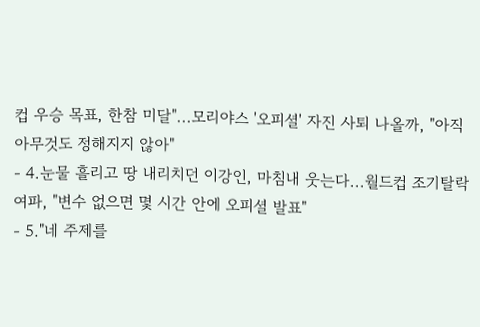컵 우승 목표, 한참 미달"...모리야스 '오피셜' 자진 사퇴 나올까, "아직 아무것도 정해지지 않아"
- 4.눈물 흘리고 땅 내리치던 이강인, 마침내 웃는다...월드컵 조기탈락 여파, "변수 없으면 몇 시간 안에 오피셜 발표"
- 5."네 주제를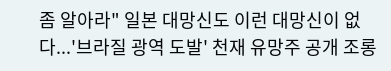좀 알아라" 일본 대망신도 이런 대망신이 없다...'브라질 광역 도발' 천재 유망주 공개 조롱